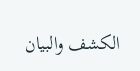الكشف والبيان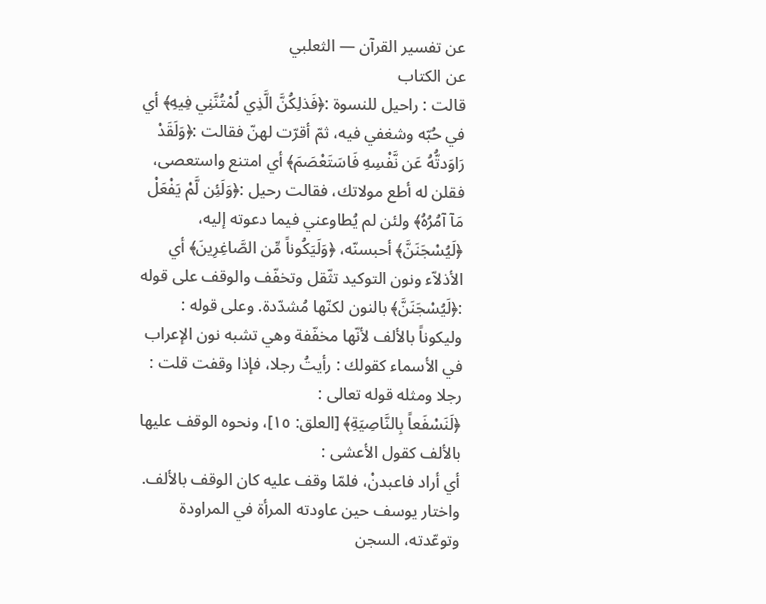عن تفسير القرآن — الثعلبي
عن الكتاب
قالت : راحيل للنسوة :﴿فَذلِكُنَّ الَّذِي لُمْتُنَّنِي فِيهِ﴾ أي في حُبّه وشغفي فيه، ثمّ أقرّت لهنّ فقالت :﴿وَلَقَدْ رَاوَدتُّهُ عَن نَّفْسِهِ فَاسَتَعْصَمَ﴾ أي امتنع واستعصى، فقلن له أطع مولاتك، فقالت رحيل :﴿وَلَئِن لَّمْ يَفْعَلْ مَآ آمُرُهُ﴾ ولئن لم يُطاوعني فيما دعوته إليه، ﴿لَيُسْجَنَنَّ﴾ أحبسنّه، ﴿وَلَيَكُوناً مِّن الصَّاغِرِينَ﴾ أي الأذلاّء ونون التوكيد تثّقل وتخفّف والوقف على قوله :﴿لَيُسْجَنَنَّ﴾ بالنون لكنّها مُشدّدة. وعلى قوله : وليكوناً بالألف لأنّها مخفّفة وهي تشبه نون الإعراب في الأسماء كقولك : رأيتُ رجلا، فإذا وقفت قلت : رجلا ومثله قوله تعالى :
﴿لَنَسْفَعاً بِالنَّاصِيَةِ﴾ [العلق: ١٥]، ونحوه الوقف عليها بالألف كقول الأعشى :
أي أراد فاعبدنْ، فلمّا وقف عليه كان الوقف بالألف.
واختار يوسف حين عاودته المرأة في المراودة وتوعّدته، السجن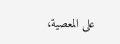على المعصية،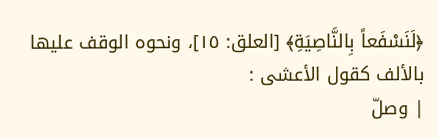﴿لَنَسْفَعاً بِالنَّاصِيَةِ﴾ [العلق: ١٥]، ونحوه الوقف عليها بالألف كقول الأعشى :
| وصلّ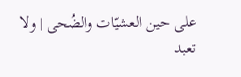على حين العشيّات والضُحى | ولا تعبد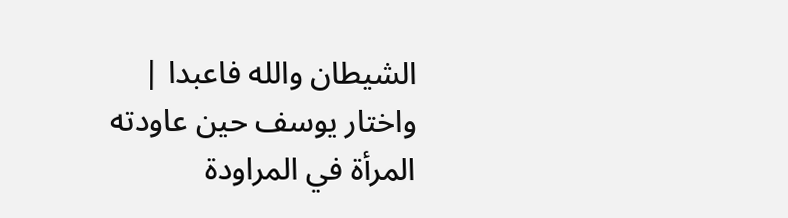الشيطان والله فاعبدا |
واختار يوسف حين عاودته المرأة في المراودة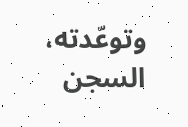وتوعّدته، السجن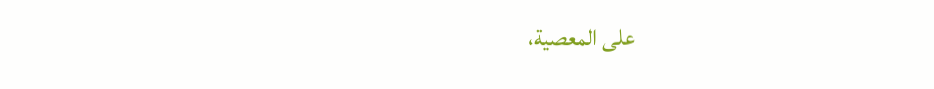على المعصية،